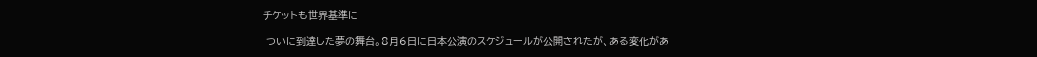チケットも世界基準に

 ついに到達した夢の舞台。8月6日に日本公演のスケジュールが公開されたが、ある変化があ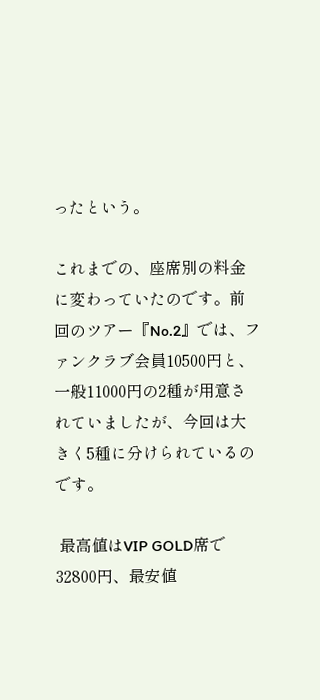ったという。

これまでの、座席別の料金に変わっていたのです。前回のツアー『No.2』では、ファンクラブ会員10500円と、一般11000円の2種が用意されていましたが、今回は大きく5種に分けられているのです。

 最高値はVIP GOLD席で32800円、最安値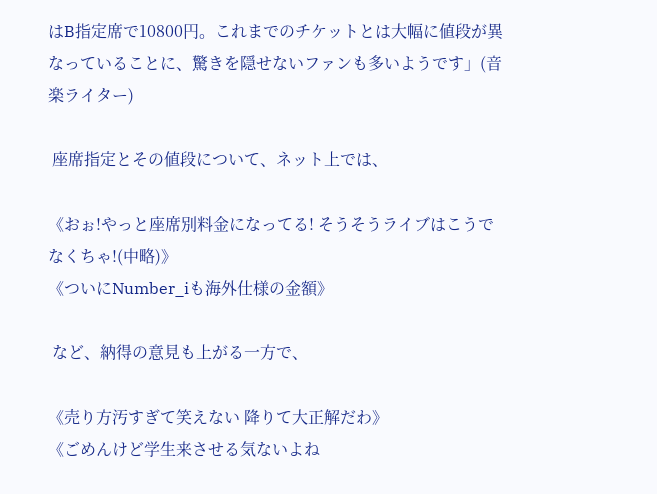はB指定席で10800円。これまでのチケットとは大幅に値段が異なっていることに、驚きを隠せないファンも多いようです」(音楽ライター)

 座席指定とその値段について、ネット上では、

《おぉ!やっと座席別料金になってる! そうそうライブはこうでなくちゃ!(中略)》
《ついにNumber_iも海外仕様の金額》

 など、納得の意見も上がる一方で、

《売り方汚すぎて笑えない 降りて大正解だわ》
《ごめんけど学生来させる気ないよね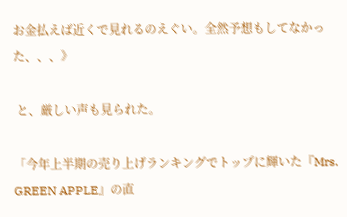お金払えば近くで見れるのえぐい。全然予想もしてなかった、、、》

 と、厳しい声も見られた。

「今年上半期の売り上げランキングでトップに輝いた『Mrs. GREEN APPLE』の直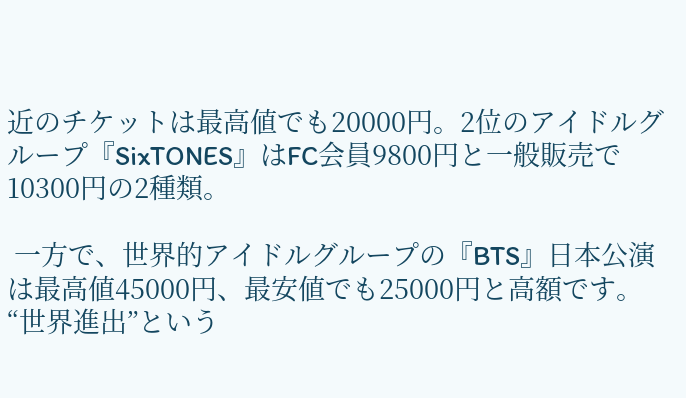近のチケットは最高値でも20000円。2位のアイドルグループ『SixTONES』はFC会員9800円と一般販売で10300円の2種類。

 一方で、世界的アイドルグループの『BTS』日本公演は最高値45000円、最安値でも25000円と高額です。“世界進出”という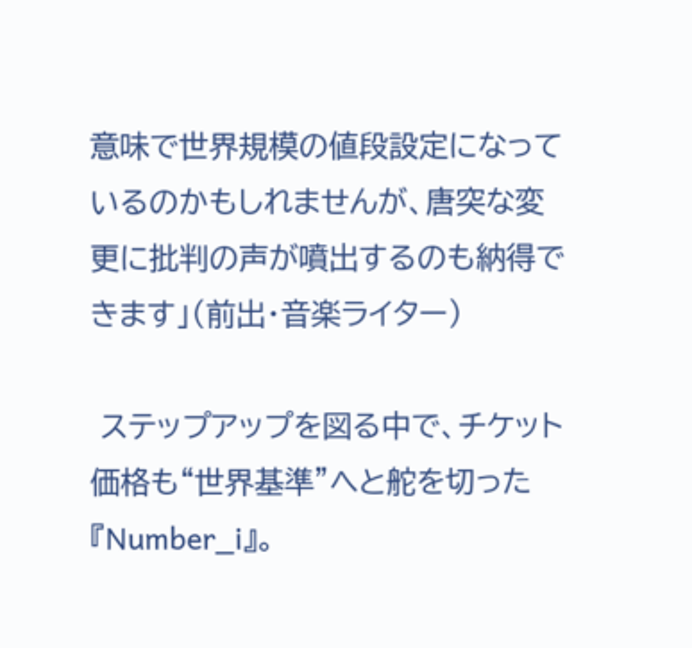意味で世界規模の値段設定になっているのかもしれませんが、唐突な変更に批判の声が噴出するのも納得できます」(前出・音楽ライター)

 ステップアップを図る中で、チケット価格も“世界基準”へと舵を切った『Number_i』。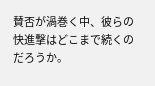賛否が渦巻く中、彼らの快進撃はどこまで続くのだろうか。